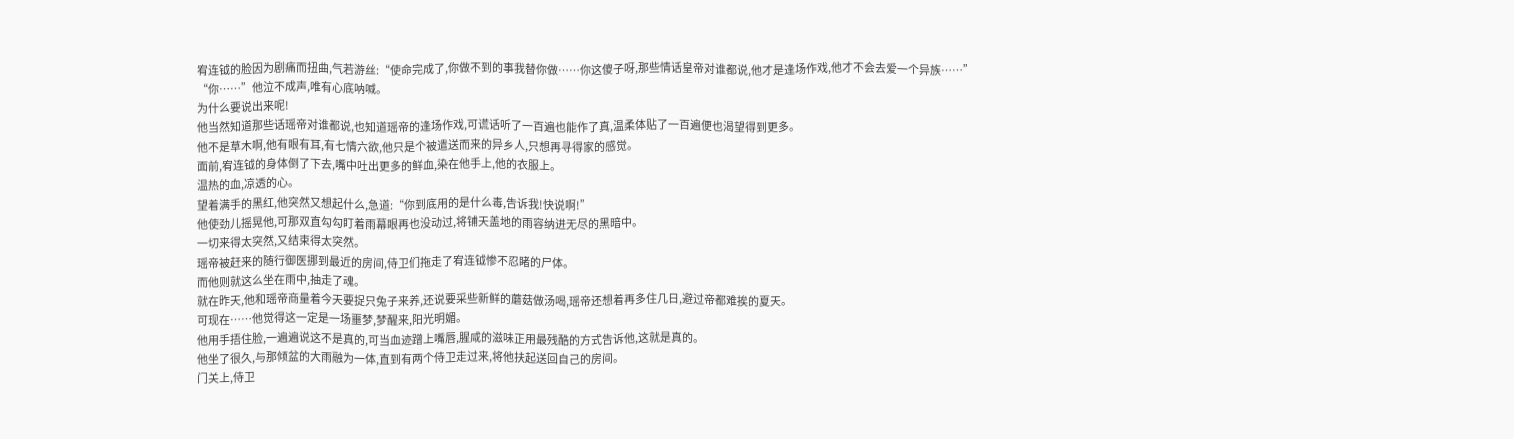宥连钺的脸因为剧痛而扭曲,气若游丝:“使命完成了,你做不到的事我替你做……你这傻子呀,那些情话皇帝对谁都说,他才是逢场作戏,他才不会去爱一个异族……”
“你……”他泣不成声,唯有心底呐喊。
为什么要说出来呢!
他当然知道那些话瑶帝对谁都说,也知道瑶帝的逢场作戏,可谎话听了一百遍也能作了真,温柔体贴了一百遍便也渴望得到更多。
他不是草木啊,他有眼有耳,有七情六欲,他只是个被遣送而来的异乡人,只想再寻得家的感觉。
面前,宥连钺的身体倒了下去,嘴中吐出更多的鲜血,染在他手上,他的衣服上。
温热的血,凉透的心。
望着满手的黑红,他突然又想起什么,急道:“你到底用的是什么毒,告诉我!快说啊!”
他使劲儿摇晃他,可那双直勾勾盯着雨幕眼再也没动过,将铺天盖地的雨容纳进无尽的黑暗中。
一切来得太突然,又结束得太突然。
瑶帝被赶来的随行御医挪到最近的房间,侍卫们拖走了宥连钺惨不忍睹的尸体。
而他则就这么坐在雨中,抽走了魂。
就在昨天,他和瑶帝商量着今天要捉只兔子来养,还说要采些新鲜的蘑菇做汤喝,瑶帝还想着再多住几日,避过帝都难挨的夏天。
可现在……他觉得这一定是一场噩梦,梦醒来,阳光明媚。
他用手捂住脸,一遍遍说这不是真的,可当血迹蹭上嘴唇,腥咸的滋味正用最残酷的方式告诉他,这就是真的。
他坐了很久,与那倾盆的大雨融为一体,直到有两个侍卫走过来,将他扶起送回自己的房间。
门关上,侍卫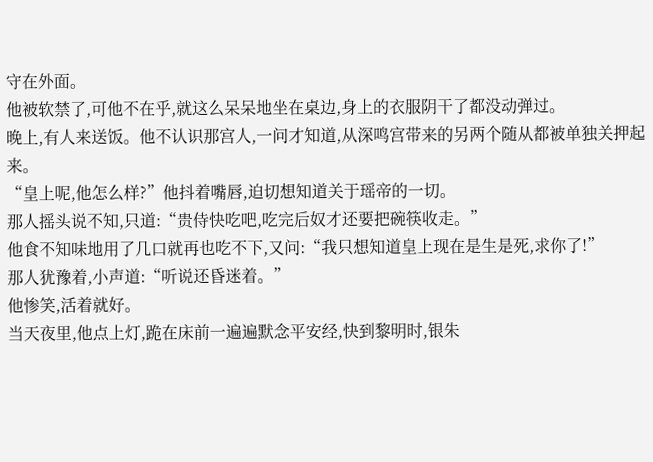守在外面。
他被软禁了,可他不在乎,就这么呆呆地坐在桌边,身上的衣服阴干了都没动弹过。
晚上,有人来送饭。他不认识那宫人,一问才知道,从深鸣宫带来的另两个随从都被单独关押起来。
“皇上呢,他怎么样?”他抖着嘴唇,迫切想知道关于瑶帝的一切。
那人摇头说不知,只道:“贵侍快吃吧,吃完后奴才还要把碗筷收走。”
他食不知味地用了几口就再也吃不下,又问:“我只想知道皇上现在是生是死,求你了!”
那人犹豫着,小声道:“听说还昏迷着。”
他惨笑,活着就好。
当天夜里,他点上灯,跪在床前一遍遍默念平安经,快到黎明时,银朱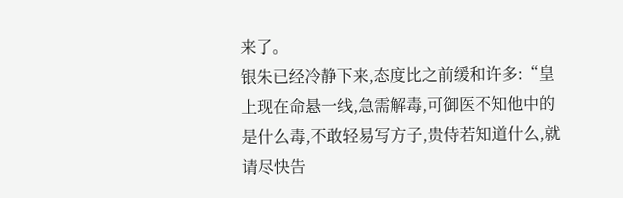来了。
银朱已经冷静下来,态度比之前缓和许多:“皇上现在命悬一线,急需解毒,可御医不知他中的是什么毒,不敢轻易写方子,贵侍若知道什么,就请尽快告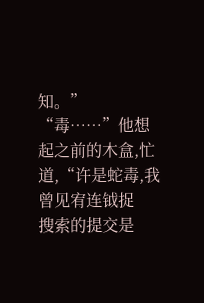知。”
“毒……”他想起之前的木盒,忙道,“许是蛇毒,我曾见宥连钺捉
搜索的提交是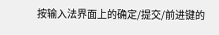按输入法界面上的确定/提交/前进键的